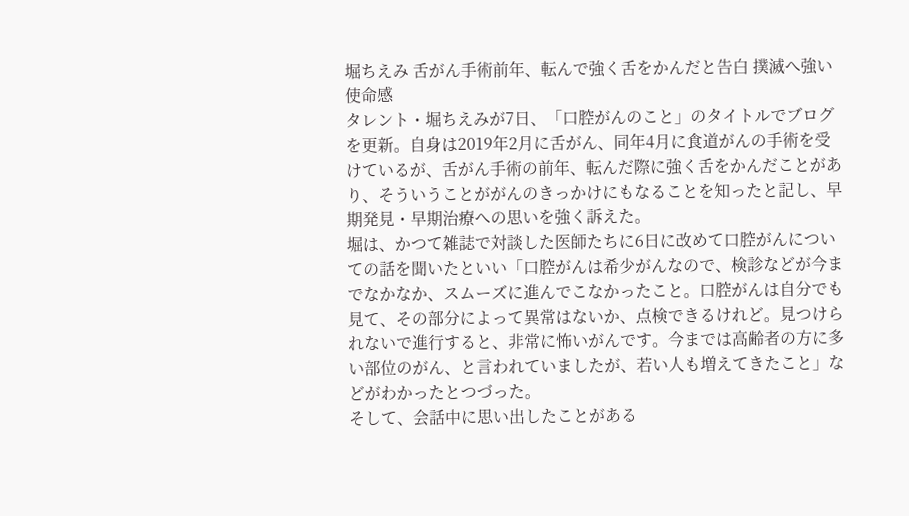堀ちえみ 舌がん手術前年、転んで強く舌をかんだと告白 撲滅へ強い使命感
タレント・堀ちえみが7日、「口腔がんのこと」のタイトルでブログを更新。自身は2019年2月に舌がん、同年4月に食道がんの手術を受けているが、舌がん手術の前年、転んだ際に強く舌をかんだことがあり、そういうことががんのきっかけにもなることを知ったと記し、早期発見・早期治療への思いを強く訴えた。
堀は、かつて雑誌で対談した医師たちに6日に改めて口腔がんについての話を聞いたといい「口腔がんは希少がんなので、検診などが今までなかなか、スムーズに進んでこなかったこと。口腔がんは自分でも見て、その部分によって異常はないか、点検できるけれど。見つけられないで進行すると、非常に怖いがんです。今までは高齢者の方に多い部位のがん、と言われていましたが、若い人も増えてきたこと」などがわかったとつづった。
そして、会話中に思い出したことがある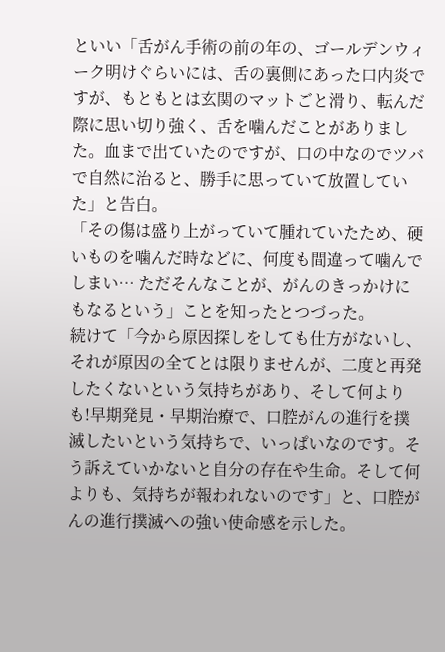といい「舌がん手術の前の年の、ゴールデンウィーク明けぐらいには、舌の裏側にあった口内炎ですが、もともとは玄関のマットごと滑り、転んだ際に思い切り強く、舌を噛んだことがありました。血まで出ていたのですが、口の中なのでツバで自然に治ると、勝手に思っていて放置していた」と告白。
「その傷は盛り上がっていて腫れていたため、硬いものを噛んだ時などに、何度も間違って噛んでしまい… ただそんなことが、がんのきっかけにもなるという」ことを知ったとつづった。
続けて「今から原因探しをしても仕方がないし、それが原因の全てとは限りませんが、二度と再発したくないという気持ちがあり、そして何よりも!早期発見・早期治療で、口腔がんの進行を撲滅したいという気持ちで、いっぱいなのです。そう訴えていかないと自分の存在や生命。そして何よりも、気持ちが報われないのです」と、口腔がんの進行撲滅への強い使命感を示した。